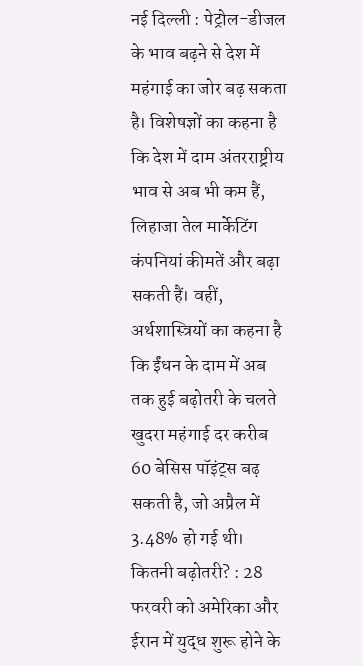नई दिल्ली : पेट्रोल-डीजल के भाव बढ़ने से देश में महंगाई का जोर बढ़ सकता है। विशेषज्ञों का कहना है कि देश में दाम अंतरराष्ट्रीय भाव से अब भी कम हैं, लिहाजा तेल मार्केटिंग कंपनियां कीमतें और बढ़ा सकती हैं। वहीं, अर्थशास्त्रियों का कहना है कि ईंधन के दाम में अब तक हुई बढ़ोतरी के चलते खुदरा महंगाई दर करीब 60 बेसिस पॉइंट्स बढ़ सकती है, जो अप्रैल में 3.48% हो गई थी।
कितनी बढ़ोतरी? : 28 फरवरी को अमेरिका और ईरान में युद्ध शुरू होने के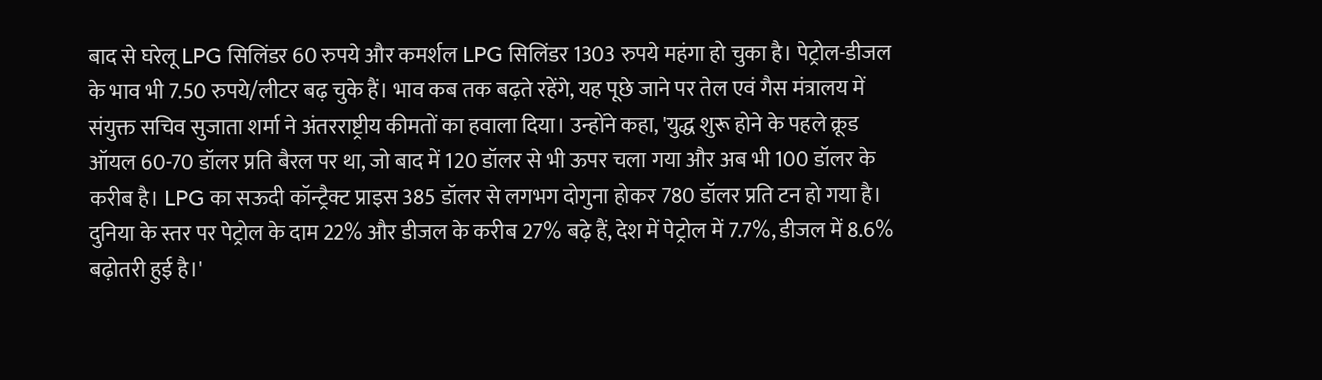बाद से घरेलू LPG सिलिंडर 60 रुपये और कमर्शल LPG सिलिंडर 1303 रुपये महंगा हो चुका है। पेट्रोल-डीजल के भाव भी 7.50 रुपये/लीटर बढ़ चुके हैं। भाव कब तक बढ़ते रहेंगे, यह पूछे जाने पर तेल एवं गैस मंत्रालय में संयुक्त सचिव सुजाता शर्मा ने अंतरराष्ट्रीय कीमतों का हवाला दिया। उन्होंने कहा, 'युद्ध शुरू होने के पहले क्रूड ऑयल 60-70 डॉलर प्रति बैरल पर था, जो बाद में 120 डॉलर से भी ऊपर चला गया और अब भी 100 डॉलर के करीब है। LPG का सऊदी कॉन्ट्रैक्ट प्राइस 385 डॉलर से लगभग दोगुना होकर 780 डॉलर प्रति टन हो गया है। दुनिया के स्तर पर पेट्रोल के दाम 22% और डीजल के करीब 27% बढ़े हैं, देश में पेट्रोल में 7.7%, डीजल में 8.6% बढ़ोतरी हुई है।'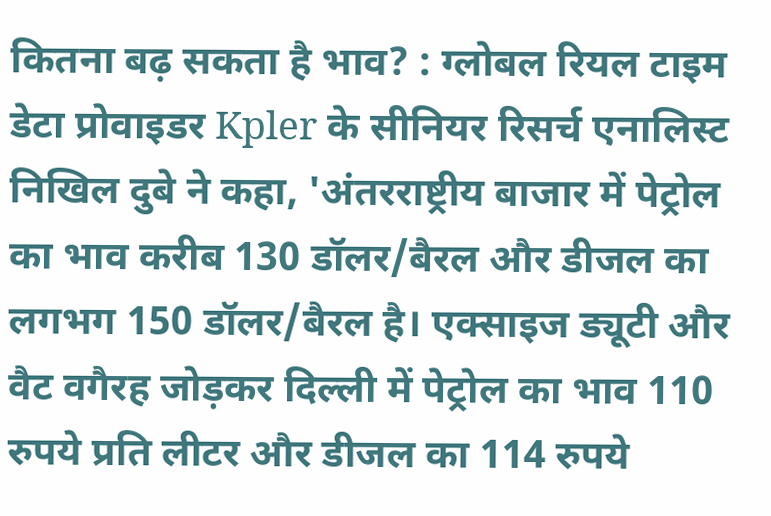कितना बढ़ सकता है भाव? : ग्लोबल रियल टाइम डेटा प्रोवाइडर Kpler के सीनियर रिसर्च एनालिस्ट निखिल दुबे ने कहा, 'अंतरराष्ट्रीय बाजार में पेट्रोल का भाव करीब 130 डॉलर/बैरल और डीजल का लगभग 150 डॉलर/बैरल है। एक्साइज ड्यूटी और वैट वगैरह जोड़कर दिल्ली में पेट्रोल का भाव 110 रुपये प्रति लीटर और डीजल का 114 रुपये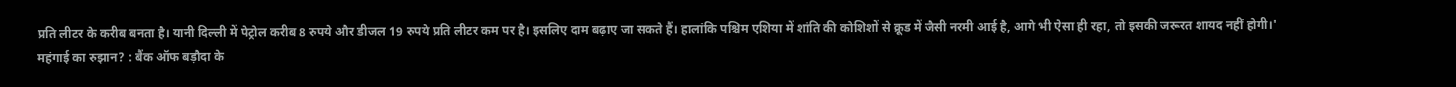प्रति लीटर के करीब बनता है। यानी दिल्ली में पेट्रोल करीब 8 रुपये और डीजल 19 रुपये प्रति लीटर कम पर है। इसलिए दाम बढ़ाए जा सकते हैं। हालांकि पश्चिम एशिया में शांति की कोशिशों से क्रूड में जैसी नरमी आई है, आगे भी ऐसा ही रहा, तो इसकी जरूरत शायद नहीं होगी।'
महंगाई का रुझान? : बैंक ऑफ बड़ौदा के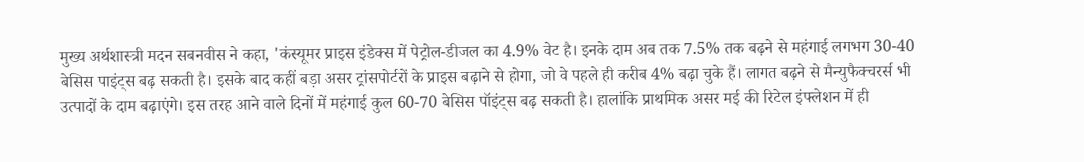मुख्य अर्थशास्त्री मदन सबनवीस ने कहा, 'कंस्यूमर प्राइस इंडेक्स में पेट्रोल-डीजल का 4.9% वेट है। इनके दाम अब तक 7.5% तक बढ़ने से महंगाई लगभग 30-40 बेसिस पाइंट्स बढ़ सकती है। इसके बाद कहीं बड़ा असर ट्रांसपोर्टरों के प्राइस बढ़ाने से होगा, जो वे पहले ही करीब 4% बढ़ा चुके हैं। लागत बढ़ने से मैन्युफैक्चरर्स भी उत्पादों के दाम बढ़ाएंगे। इस तरह आने वाले दिनों में महंगाई कुल 60-70 बेसिस पॉइंट्स बढ़ सकती है। हालांकि प्राथमिक असर मई की रिटेल इंफ्लेशन में ही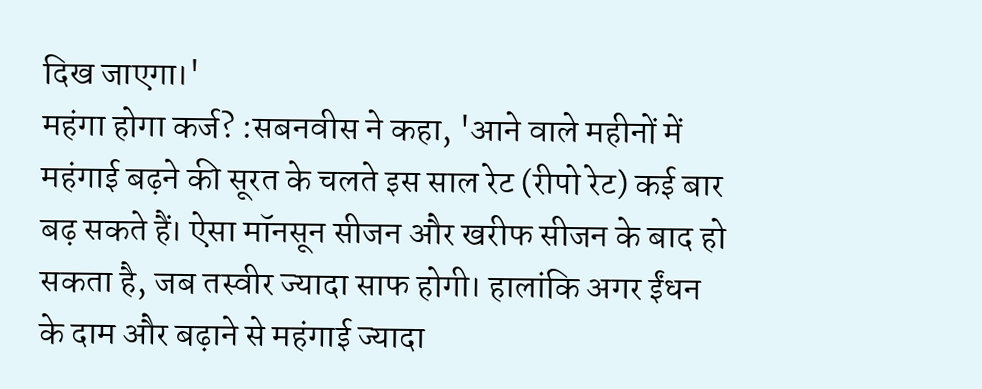दिख जाएगा।'
महंगा होगा कर्ज? :सबनवीस ने कहा, 'आने वाले महीनों में महंगाई बढ़ने की सूरत के चलते इस साल रेट (रीपो रेट) कई बार बढ़ सकते हैं। ऐसा मॉनसून सीजन और खरीफ सीजन के बाद हो सकता है, जब तस्वीर ज्यादा साफ होगी। हालांकि अगर ईंधन के दाम और बढ़ाने से महंगाई ज्यादा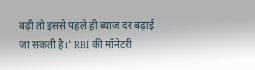बढ़ी तो इससे पहले ही ब्याज दर बढ़ाई जा सकती है।' RBI की मॉनेटरी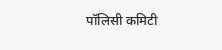पॉलिसी कमिटी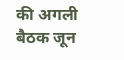की अगली बैठक जून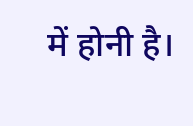में होनी है।